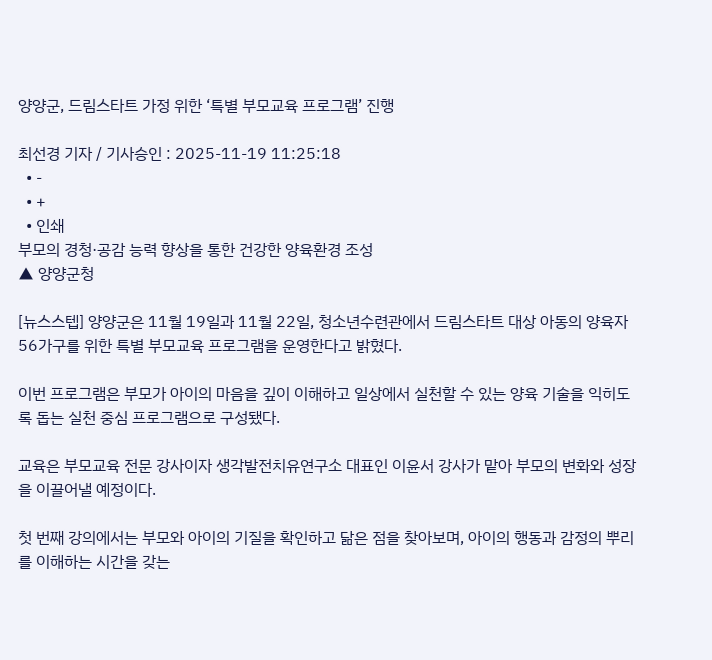양양군, 드림스타트 가정 위한 ‘특별 부모교육 프로그램’ 진행

최선경 기자 / 기사승인 : 2025-11-19 11:25:18
  • -
  • +
  • 인쇄
부모의 경청·공감 능력 향상을 통한 건강한 양육환경 조성
▲ 양양군청

[뉴스스텝] 양양군은 11월 19일과 11월 22일, 청소년수련관에서 드림스타트 대상 아동의 양육자 56가구를 위한 특별 부모교육 프로그램을 운영한다고 밝혔다.

이번 프로그램은 부모가 아이의 마음을 깊이 이해하고 일상에서 실천할 수 있는 양육 기술을 익히도록 돕는 실천 중심 프로그램으로 구성됐다.

교육은 부모교육 전문 강사이자 생각발전치유연구소 대표인 이윤서 강사가 맡아 부모의 변화와 성장을 이끌어낼 예정이다.

첫 번째 강의에서는 부모와 아이의 기질을 확인하고 닮은 점을 찾아보며, 아이의 행동과 감정의 뿌리를 이해하는 시간을 갖는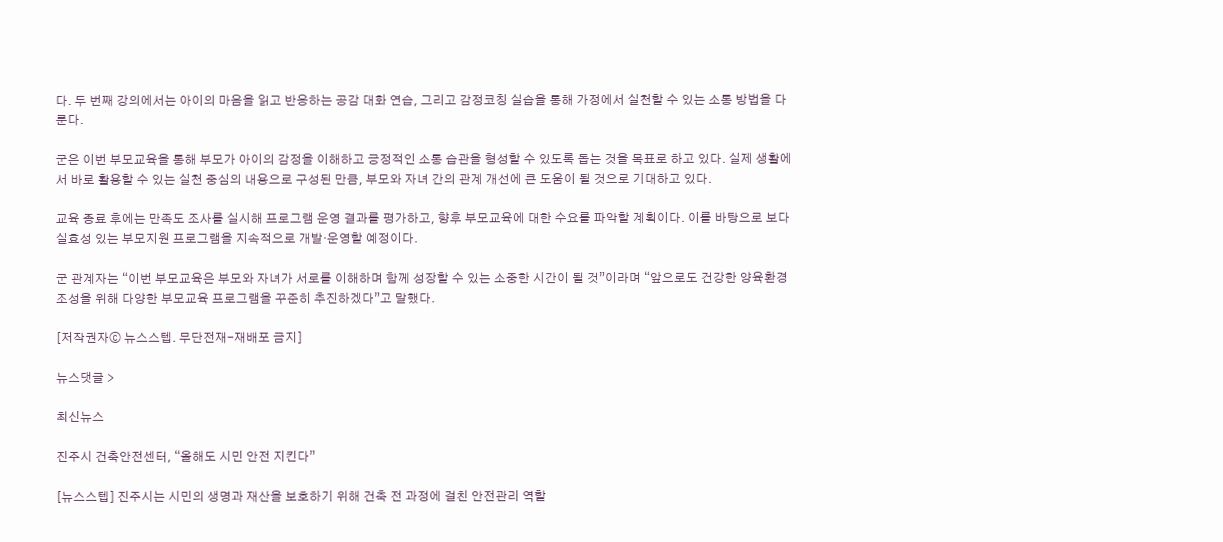다. 두 번째 강의에서는 아이의 마음을 읽고 반응하는 공감 대화 연습, 그리고 감정코칭 실습을 통해 가정에서 실천할 수 있는 소통 방법을 다룬다.

군은 이번 부모교육을 통해 부모가 아이의 감정을 이해하고 긍정적인 소통 습관을 형성할 수 있도록 돕는 것을 목표로 하고 있다. 실제 생활에서 바로 활용할 수 있는 실천 중심의 내용으로 구성된 만큼, 부모와 자녀 간의 관계 개선에 큰 도움이 될 것으로 기대하고 있다.

교육 종료 후에는 만족도 조사를 실시해 프로그램 운영 결과를 평가하고, 향후 부모교육에 대한 수요를 파악할 계획이다. 이를 바탕으로 보다 실효성 있는 부모지원 프로그램을 지속적으로 개발·운영할 예정이다.

군 관계자는 “이번 부모교육은 부모와 자녀가 서로를 이해하며 함께 성장할 수 있는 소중한 시간이 될 것”이라며 “앞으로도 건강한 양육환경 조성을 위해 다양한 부모교육 프로그램을 꾸준히 추진하겠다”고 말했다.

[저작권자ⓒ 뉴스스텝. 무단전재-재배포 금지]

뉴스댓글 >

최신뉴스

진주시 건축안전센터, “올해도 시민 안전 지킨다”

[뉴스스텝] 진주시는 시민의 생명과 재산을 보호하기 위해 건축 전 과정에 걸친 안전관리 역할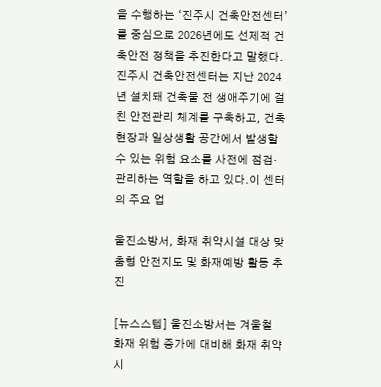을 수행하는 ‘진주시 건축안전센터’를 중심으로 2026년에도 선제적 건축안전 정책을 추진한다고 말했다.진주시 건축안전센터는 지난 2024년 설치돼 건축물 전 생애주기에 걸친 안전관리 체계를 구축하고, 건축 현장과 일상생활 공간에서 발생할 수 있는 위험 요소를 사전에 점검·관리하는 역할을 하고 있다.이 센터의 주요 업

울진소방서, 화재 취약시설 대상 맞춤형 안전지도 및 화재예방 활동 추진

[뉴스스텝] 울진소방서는 겨울철 화재 위험 증가에 대비해 화재 취약시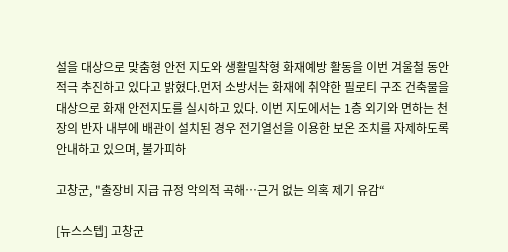설을 대상으로 맞춤형 안전 지도와 생활밀착형 화재예방 활동을 이번 겨울철 동안 적극 추진하고 있다고 밝혔다.먼저 소방서는 화재에 취약한 필로티 구조 건축물을 대상으로 화재 안전지도를 실시하고 있다. 이번 지도에서는 1층 외기와 면하는 천장의 반자 내부에 배관이 설치된 경우 전기열선을 이용한 보온 조치를 자제하도록 안내하고 있으며, 불가피하

고창군, "출장비 지급 규정 악의적 곡해…근거 없는 의혹 제기 유감“

[뉴스스텝] 고창군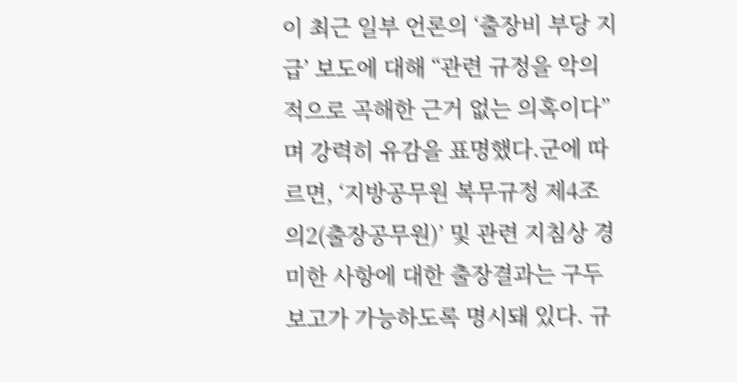이 최근 일부 언론의 ‘출장비 부당 지급’ 보도에 대해 “관련 규정을 악의적으로 곡해한 근거 없는 의혹이다”며 강력히 유감을 표명했다.군에 따르면, ‘지방공무원 복무규정 제4조의2(출장공무원)’ 및 관련 지침상 경미한 사항에 대한 출장결과는 구두 보고가 가능하도록 명시돼 있다. 규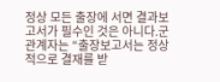정상 모든 출장에 서면 결과보고서가 필수인 것은 아니다.군 관계자는 “출장보고서는 정상적으로 결재를 받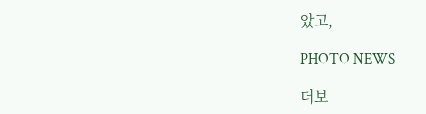았고,

PHOTO NEWS

더보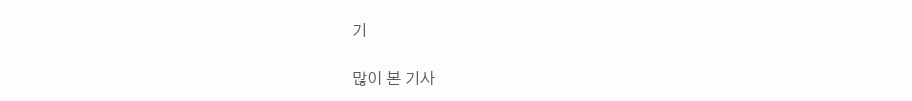기

많이 본 기사